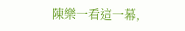陳樂一看這一幕,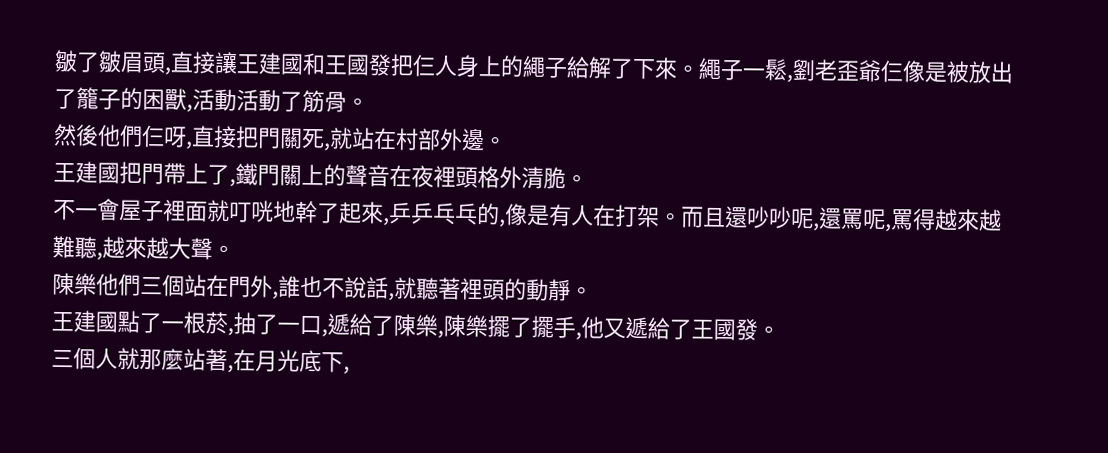皺了皺眉頭,直接讓王建國和王國發把仨人身上的繩子給解了下來。繩子一鬆,劉老歪爺仨像是被放出了籠子的困獸,活動活動了筋骨。
然後他們仨呀,直接把門關死,就站在村部外邊。
王建國把門帶上了,鐵門關上的聲音在夜裡頭格外清脆。
不一會屋子裡面就叮咣地幹了起來,乒乒乓乓的,像是有人在打架。而且還吵吵呢,還罵呢,罵得越來越難聽,越來越大聲。
陳樂他們三個站在門外,誰也不說話,就聽著裡頭的動靜。
王建國點了一根菸,抽了一口,遞給了陳樂,陳樂擺了擺手,他又遞給了王國發。
三個人就那麼站著,在月光底下,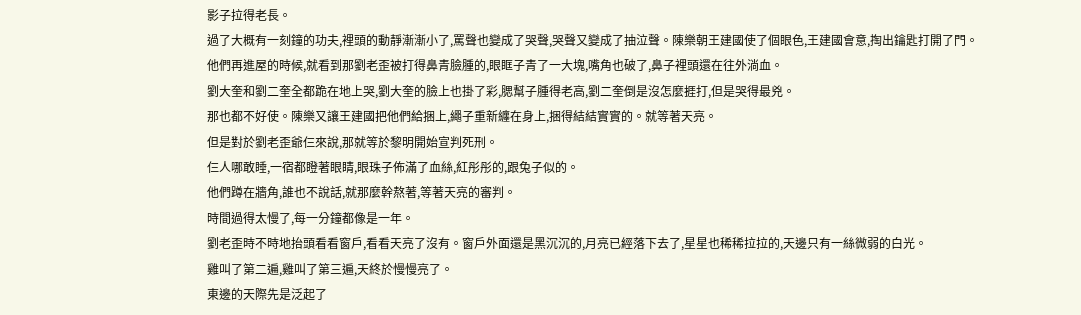影子拉得老長。
過了大概有一刻鐘的功夫,裡頭的動靜漸漸小了,罵聲也變成了哭聲,哭聲又變成了抽泣聲。陳樂朝王建國使了個眼色,王建國會意,掏出鑰匙打開了門。
他們再進屋的時候,就看到那劉老歪被打得鼻青臉腫的,眼眶子青了一大塊,嘴角也破了,鼻子裡頭還在往外淌血。
劉大奎和劉二奎全都跪在地上哭,劉大奎的臉上也掛了彩,腮幫子腫得老高,劉二奎倒是沒怎麼捱打,但是哭得最兇。
那也都不好使。陳樂又讓王建國把他們給捆上,繩子重新纏在身上,捆得結結實實的。就等著天亮。
但是對於劉老歪爺仨來說,那就等於黎明開始宣判死刑。
仨人哪敢睡,一宿都瞪著眼睛,眼珠子佈滿了血絲,紅彤彤的,跟兔子似的。
他們蹲在牆角,誰也不說話,就那麼幹熬著,等著天亮的審判。
時間過得太慢了,每一分鐘都像是一年。
劉老歪時不時地抬頭看看窗戶,看看天亮了沒有。窗戶外面還是黑沉沉的,月亮已經落下去了,星星也稀稀拉拉的,天邊只有一絲微弱的白光。
雞叫了第二遍,雞叫了第三遍,天終於慢慢亮了。
東邊的天際先是泛起了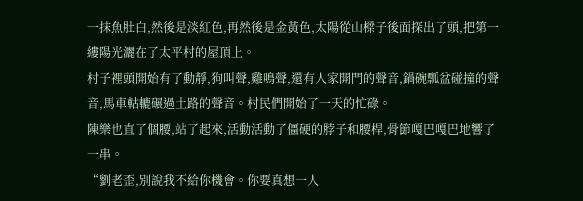一抹魚肚白,然後是淡紅色,再然後是金黃色,太陽從山樑子後面探出了頭,把第一縷陽光灑在了太平村的屋頂上。
村子裡頭開始有了動靜,狗叫聲,雞鳴聲,還有人家開門的聲音,鍋碗瓢盆碰撞的聲音,馬車軲轆碾過土路的聲音。村民們開始了一天的忙碌。
陳樂也直了個腰,站了起來,活動活動了僵硬的脖子和腰桿,骨節嘎巴嘎巴地響了一串。
“劉老歪,別說我不給你機會。你要真想一人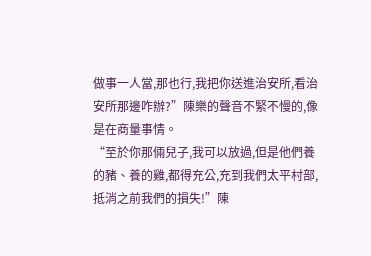做事一人當,那也行,我把你送進治安所,看治安所那邊咋辦?”陳樂的聲音不緊不慢的,像是在商量事情。
“至於你那倆兒子,我可以放過,但是他們養的豬、養的雞,都得充公,充到我們太平村部,抵消之前我們的損失!”陳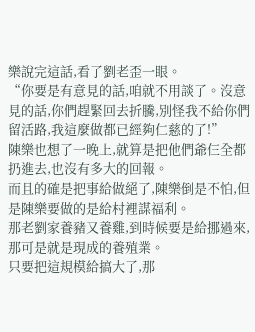樂說完這話,看了劉老歪一眼。
“你要是有意見的話,咱就不用談了。沒意見的話,你們趕緊回去折騰,別怪我不給你們留活路,我這麼做都已經夠仁慈的了!”
陳樂也想了一晚上,就算是把他們爺仨全都扔進去,也沒有多大的回報。
而且的確是把事給做絕了,陳樂倒是不怕,但是陳樂要做的是給村裡謀福利。
那老劉家養豬又養雞,到時候要是給挪過來,那可是就是現成的養殖業。
只要把這規模給搞大了,那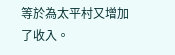等於為太平村又增加了收入。